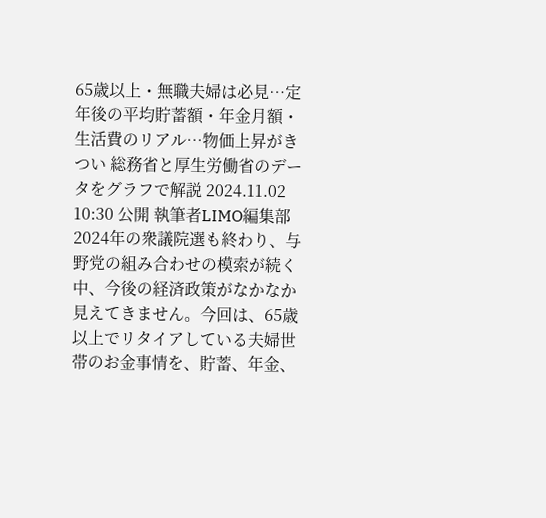65歳以上・無職夫婦は必見…定年後の平均貯蓄額・年金月額・生活費のリアル…物価上昇がきつい 総務省と厚生労働省のデータをグラフで解説 2024.11.02 10:30 公開 執筆者LIMO編集部 2024年の衆議院選も終わり、与野党の組み合わせの模索が続く中、今後の経済政策がなかなか見えてきません。今回は、65歳以上でリタイアしている夫婦世帯のお金事情を、貯蓄、年金、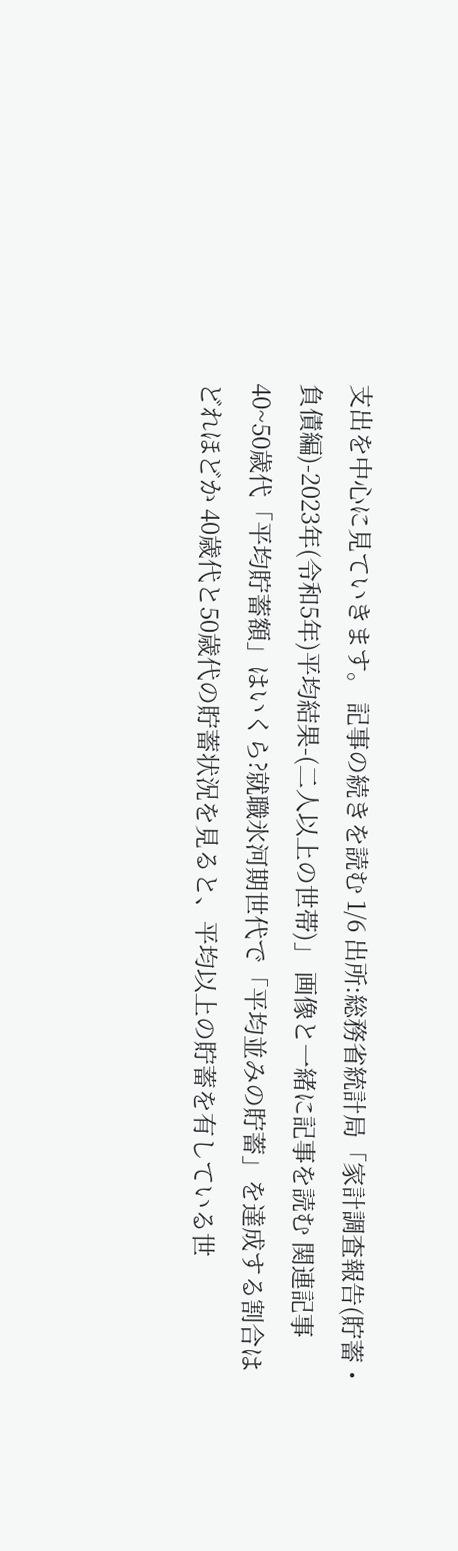支出を中心に見ていきます。 記事の続きを読む 1/6 出所:総務省統計局「家計調査報告(貯蓄・負債編)-2023年(令和5年)平均結果-(二人以上の世帯)」 画像と一緒に記事を読む 関連記事 40~50歳代「平均貯蓄額」はいくら?就職氷河期世代で「平均並みの貯蓄」を達成する割合はどれほどか 40歳代と50歳代の貯蓄状況を見ると、平均以上の貯蓄を有している世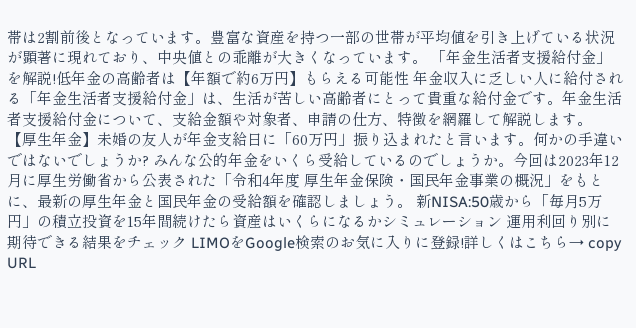帯は2割前後となっています。豊富な資産を持つ一部の世帯が平均値を引き上げている状況が顕著に現れており、中央値との乖離が大きくなっています。 「年金生活者支援給付金」を解説!低年金の高齢者は【年額で約6万円】もらえる可能性 年金収入に乏しい人に給付される「年金生活者支援給付金」は、生活が苦しい高齢者にとって貴重な給付金です。年金生活者支援給付金について、支給金額や対象者、申請の仕方、特徴を網羅して解説します。 【厚生年金】未婚の友人が年金支給日に「60万円」振り込まれたと言います。何かの手違いではないでしょうか? みんな公的年金をいくら受給しているのでしょうか。今回は2023年12月に厚生労働省から公表された「令和4年度 厚生年金保険・国民年金事業の概況」をもとに、最新の厚生年金と国民年金の受給額を確認しましょう。 新NISA:50歳から「毎月5万円」の積立投資を15年間続けたら資産はいくらになるかシミュレーション 運用利回り別に期待できる結果をチェック LIMOをGoogle検索のお気に入りに登録!詳しくはこちら→ copy URL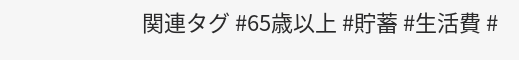関連タグ #65歳以上 #貯蓄 #生活費 #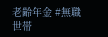老齢年金 #無職世帯